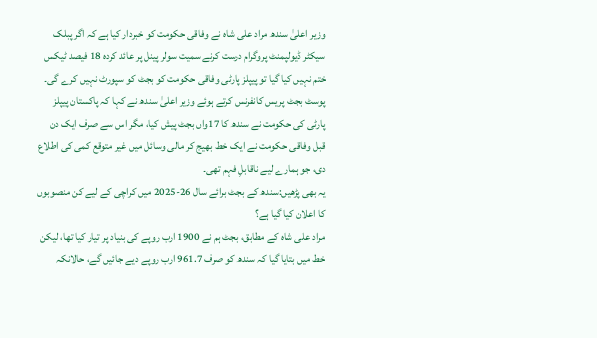وزیر اعلیٰ سندھ مراد علی شاہ نے وفاقی حکومت کو خبردار کیا ہے کہ اگر پبلک سیکٹر ڈیولپمنٹ پروگرام درست کرنے سمیت سولر پینل پر عائد کردہ 18 فیصد ٹیکس ختم نہیں کیا گیا تو پیپلز پارٹی وفاقی حکومت کو بجٹ کو سپورٹ نہیں کرے گی۔
پوسٹ بجٹ پریس کانفرنس کرتے ہوئے وزیر اعلیٰ سندھ نے کہا کہ پاکستان پیپلز پارٹی کی حکومت نے سندھ کا 17واں بجٹ پیش کیا، مگر اس سے صرف ایک دن قبل وفاقی حکومت نے ایک خط بھیج کر مالی وسائل میں غیر متوقع کمی کی اطلاع دی، جو ہمارے لیے ناقابلِ فہم تھی۔
یہ بھی پڑھیں:سندھ کے بجٹ برائے سال 26-2025 میں کراچی کے لیے کن منصوبوں کا اعلان کیا گیا ہے؟
مراد علی شاہ کے مطابق، بجٹ ہم نے 1900 ارب روپے کی بنیاد پر تیار کیا تھا، لیکن خط میں بتایا گیا کہ سندھ کو صرف 961.7 ارب روپے دیے جائیں گے، حالانکہ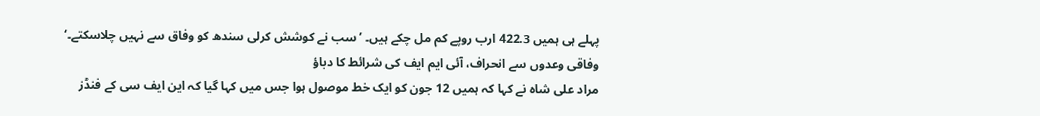پہلے ہی ہمیں 422.3 ارب روپے کم مل چکے ہیں۔ ’سب نے کوشش کرلی سندھ کو وفاق سے نہیں چلاسکتے۔‘
وفاقی وعدوں سے انحراف، آئی ایم ایف کی شرائط کا دباؤ
مراد علی شاہ نے کہا کہ ہمیں 12 جون کو ایک خط موصول ہوا جس میں کہا گیا کہ این ایف سی کے فنڈز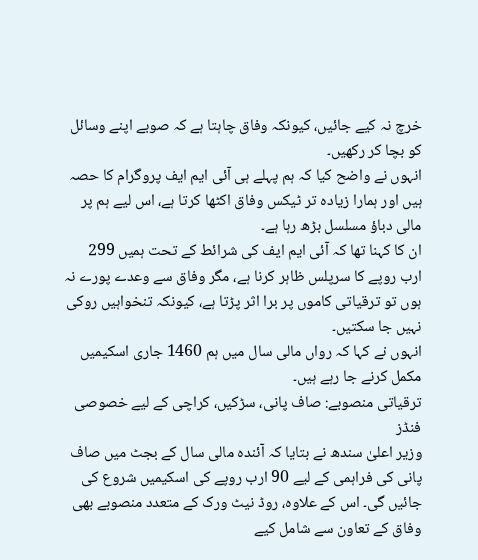خرچ نہ کیے جائیں، کیونکہ وفاق چاہتا ہے کہ صوبے اپنے وسائل کو بچا کر رکھیں۔
انہوں نے واضح کیا کہ ہم پہلے ہی آئی ایم ایف پروگرام کا حصہ ہیں اور ہمارا زیادہ تر ٹیکس وفاق اکٹھا کرتا ہے، اس لیے ہم پر مالی دباؤ مسلسل بڑھ رہا ہے۔
ان کا کہنا تھا کہ آئی ایم ایف کی شرائط کے تحت ہمیں 299 ارب روپے کا سرپلس ظاہر کرنا ہے، مگر وفاق سے وعدے پورے نہ ہوں تو ترقیاتی کاموں پر برا اثر پڑتا ہے، کیونکہ تنخواہیں روکی نہیں جا سکتیں۔
انہوں نے کہا کہ رواں مالی سال میں ہم 1460 جاری اسکیمیں مکمل کرنے جا رہے ہیں۔
ترقیاتی منصوبے: صاف پانی، سڑکیں، کراچی کے لیے خصوصی فنڈز
وزیر اعلیٰ سندھ نے بتایا کہ آئندہ مالی سال کے بجٹ میں صاف پانی کی فراہمی کے لیے 90 ارب روپے کی اسکیمیں شروع کی جائیں گی۔ اس کے علاوہ، روڈ نیٹ ورک کے متعدد منصوبے بھی وفاق کے تعاون سے شامل کیے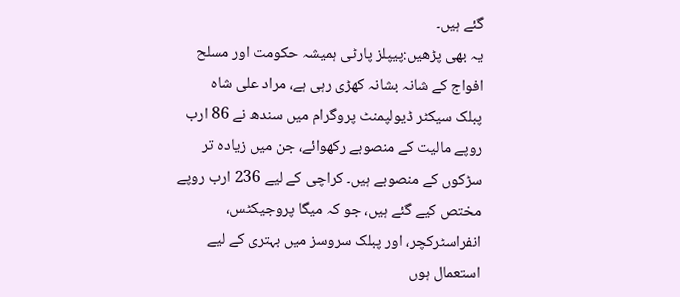گئے ہیں۔
یہ بھی پڑھیں:پیپلز پارٹی ہمیشہ حکومت اور مسلح افواج کے شانہ بشانہ کھڑی رہی ہے، مراد علی شاہ
پبلک سیکٹر ڈیولپمنٹ پروگرام میں سندھ نے 86 ارب روپے مالیت کے منصوبے رکھوائے، جن میں زیادہ تر سڑکوں کے منصوبے ہیں۔ کراچی کے لیے 236 ارب روپے مختص کیے گئے ہیں، جو کہ میگا پروجیکٹس، انفراسٹرکچر، اور پبلک سروسز میں بہتری کے لیے استعمال ہوں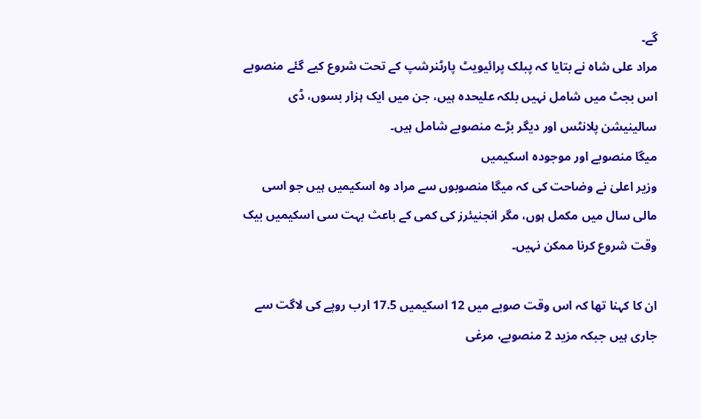گے۔
مراد علی شاہ نے بتایا کہ پبلک پرائیویٹ پارٹنرشپ کے تحت شروع کیے گئے منصوبے اس بجٹ میں شامل نہیں بلکہ علیحدہ ہیں، جن میں ایک ہزار بسوں، ڈی سالینیشن پلانٹس اور دیگر بڑے منصوبے شامل ہیں۔
میگا منصوبے اور موجودہ اسکیمیں
وزیر اعلیٰ نے وضاحت کی کہ میگا منصوبوں سے مراد وہ اسکیمیں ہیں جو اسی مالی سال میں مکمل ہوں، مگر انجنیئرز کی کمی کے باعث بہت سی اسکیمیں بیک وقت شروع کرنا ممکن نہیں۔

ان کا کہنا تھا کہ اس وقت صوبے میں 12 اسکیمیں 17.5 ارب روپے کی لاگت سے جاری ہیں جبکہ مزید 2 منصوبے، مرغی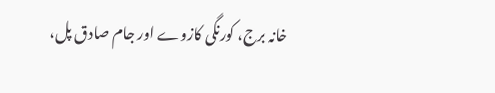خانہ برج، کورنگی کازوے اور جام صادق پل،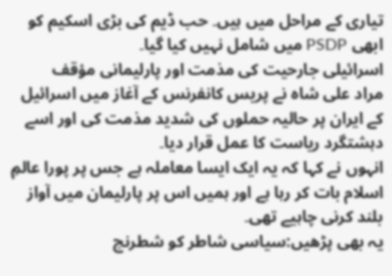تیاری کے مراحل میں ہیں۔ حب ڈیم کی بڑی اسکیم کو ابھی PSDP میں شامل نہیں کیا گیا۔
اسرائیلی جارحیت کی مذمت اور پارلیمانی مؤقف
مراد علی شاہ نے پریس کانفرنس کے آغاز میں اسرائیل کے ایران پر حالیہ حملوں کی شدید مذمت کی اور اسے دہشتگرد ریاست کا عمل قرار دیا۔
انہوں نے کہا کہ یہ ایک ایسا معاملہ ہے جس پر پورا عالمِ اسلام بات کر رہا ہے اور ہمیں اس پر پارلیمان میں آواز بلند کرنی چاہیے تھی۔
یہ بھی پڑھیں:سیاسی شاطر کو شطرنج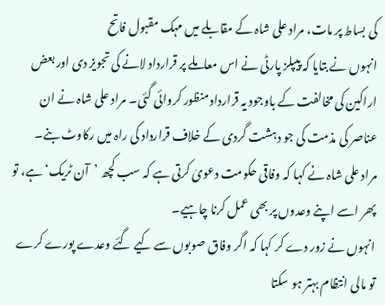کی بساط پر مات، مراد علی شاہ کے مقابلے میں مہک مقبول فاتح
انہوں نے بتایا کہ پیپلز پارٹی نے اس معاملے پر قرارداد لانے کی تجویز دی اور بعض اراکین کی مخالفت کے باوجود یہ قرارداد منظور کروائی گئی۔ مراد علی شاہ نے ان عناصر کی مذمت کی جو دہشت گردی کے خلاف قرارداد کی راہ میں رکاوٹ بنے۔
مراد علی شاہ نے کہا کہ وفاقی حکومت دعویٰ کرتی ہے کہ سب کچھ ’آن ٹریک‘ ہے، تو پھر اسے اپنے وعدوں پر بھی عمل کرنا چاہیے۔
انہوں نے زور دے کر کہا کہ اگر وفاق صوبوں سے کیے گئے وعدے پورے کرے تو مالی انتظام بہتر ہو سکتا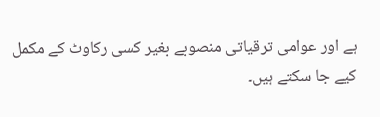ہے اور عوامی ترقیاتی منصوبے بغیر کسی رکاوٹ کے مکمل کیے جا سکتے ہیں۔